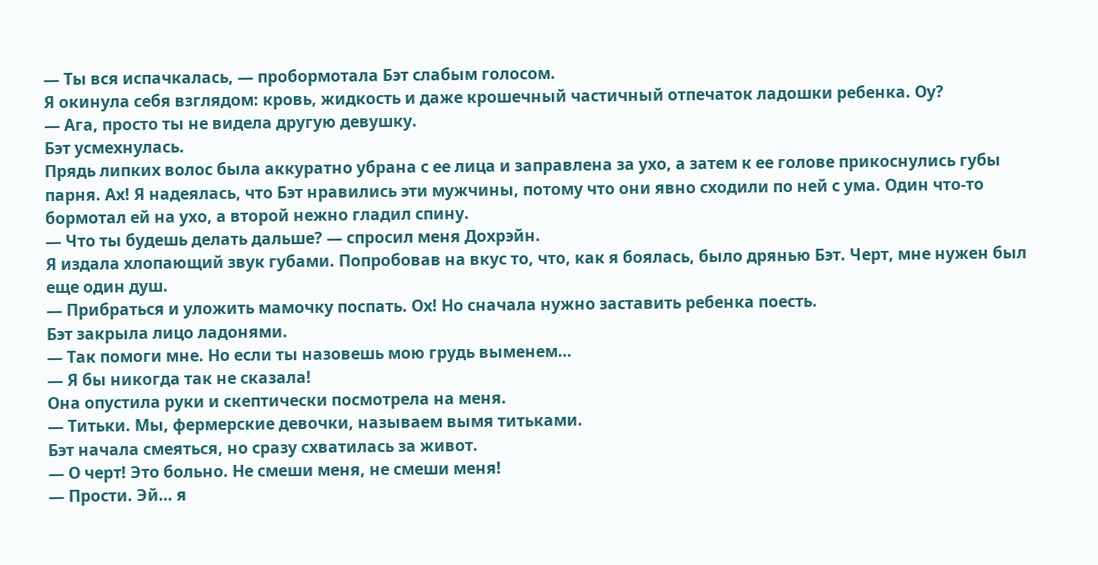— Ты вся испачкалась, — пробормотала Бэт слабым голосом.
Я окинула себя взглядом: кровь, жидкость и даже крошечный частичный отпечаток ладошки ребенка. Оу?
— Ага, просто ты не видела другую девушку.
Бэт усмехнулась.
Прядь липких волос была аккуратно убрана с ее лица и заправлена за ухо, а затем к ее голове прикоснулись губы парня. Ах! Я надеялась, что Бэт нравились эти мужчины, потому что они явно сходили по ней с ума. Один что-то бормотал ей на ухо, а второй нежно гладил спину.
— Что ты будешь делать дальше? — спросил меня Дохрэйн.
Я издала хлопающий звук губами. Попробовав на вкус то, что, как я боялась, было дрянью Бэт. Черт, мне нужен был еще один душ.
— Прибраться и уложить мамочку поспать. Ох! Но сначала нужно заставить ребенка поесть.
Бэт закрыла лицо ладонями.
— Так помоги мне. Но если ты назовешь мою грудь выменем…
— Я бы никогда так не сказала!
Она опустила руки и скептически посмотрела на меня.
— Титьки. Мы, фермерские девочки, называем вымя титьками.
Бэт начала смеяться, но сразу схватилась за живот.
— О черт! Это больно. Не смеши меня, не смеши меня!
— Прости. Эй… я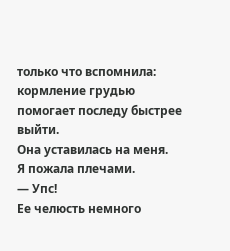только что вспомнила: кормление грудью помогает последу быстрее выйти.
Она уставилась на меня.
Я пожала плечами.
— Упс!
Ее челюсть немного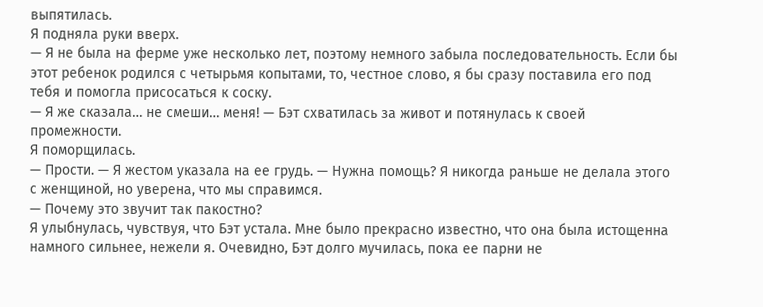выпятилась.
Я подняла руки вверх.
— Я не была на ферме уже несколько лет, поэтому немного забыла последовательность. Если бы этот ребенок родился с четырьмя копытами, то, честное слово, я бы сразу поставила его под тебя и помогла присосаться к соску.
— Я же сказала… не смеши… меня! — Бэт схватилась за живот и потянулась к своей промежности.
Я поморщилась.
— Прости. — Я жестом указала на ее грудь. — Нужна помощь? Я никогда раньше не делала этого с женщиной, но уверена, что мы справимся.
— Почему это звучит так пакостно?
Я улыбнулась, чувствуя, что Бэт устала. Мне было прекрасно известно, что она была истощенна намного сильнее, нежели я. Очевидно, Бэт долго мучилась, пока ее парни не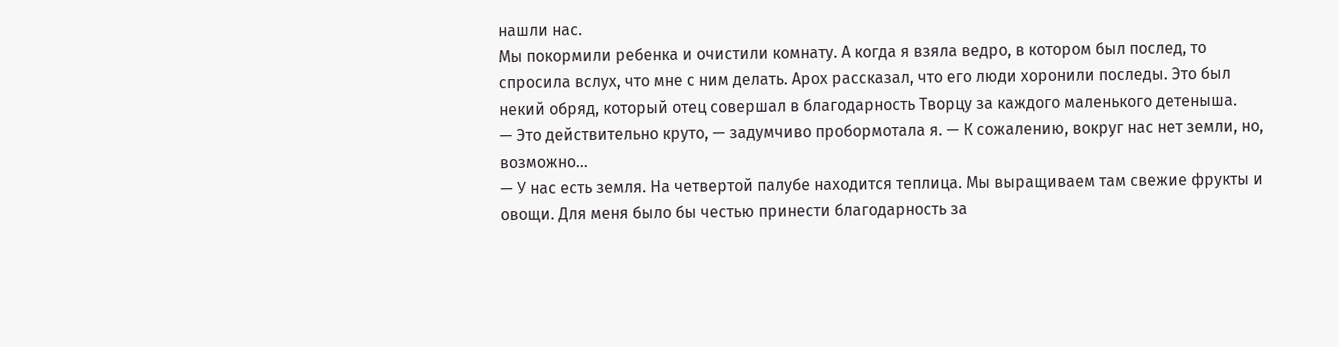нашли нас.
Мы покормили ребенка и очистили комнату. А когда я взяла ведро, в котором был послед, то спросила вслух, что мне с ним делать. Арох рассказал, что его люди хоронили последы. Это был некий обряд, который отец совершал в благодарность Творцу за каждого маленького детеныша.
— Это действительно круто, — задумчиво пробормотала я. — К сожалению, вокруг нас нет земли, но, возможно…
— У нас есть земля. На четвертой палубе находится теплица. Мы выращиваем там свежие фрукты и овощи. Для меня было бы честью принести благодарность за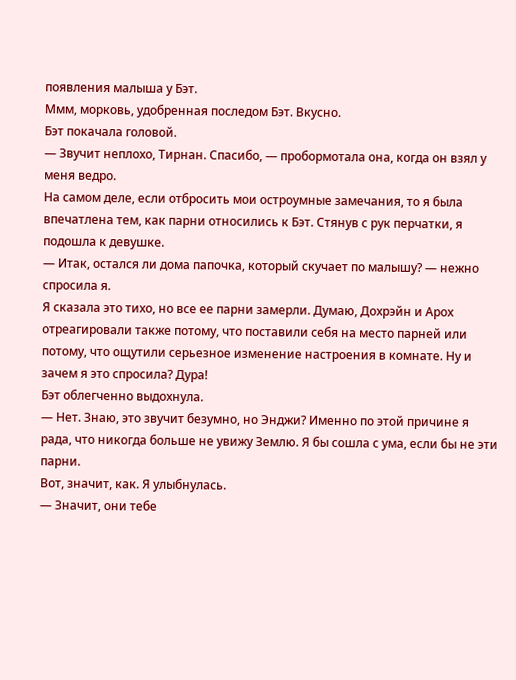появления малыша у Бэт.
Ммм, морковь, удобренная последом Бэт. Вкусно.
Бэт покачала головой.
— Звучит неплохо, Тирнан. Спасибо, — пробормотала она, когда он взял у меня ведро.
На самом деле, если отбросить мои остроумные замечания, то я была впечатлена тем, как парни относились к Бэт. Стянув с рук перчатки, я подошла к девушке.
— Итак, остался ли дома папочка, который скучает по малышу? — нежно спросила я.
Я сказала это тихо, но все ее парни замерли. Думаю, Дохрэйн и Арох отреагировали также потому, что поставили себя на место парней или потому, что ощутили серьезное изменение настроения в комнате. Ну и зачем я это спросила? Дура!
Бэт облегченно выдохнула.
— Нет. Знаю, это звучит безумно, но Энджи? Именно по этой причине я рада, что никогда больше не увижу Землю. Я бы сошла с ума, если бы не эти парни.
Вот, значит, как. Я улыбнулась.
— Значит, они тебе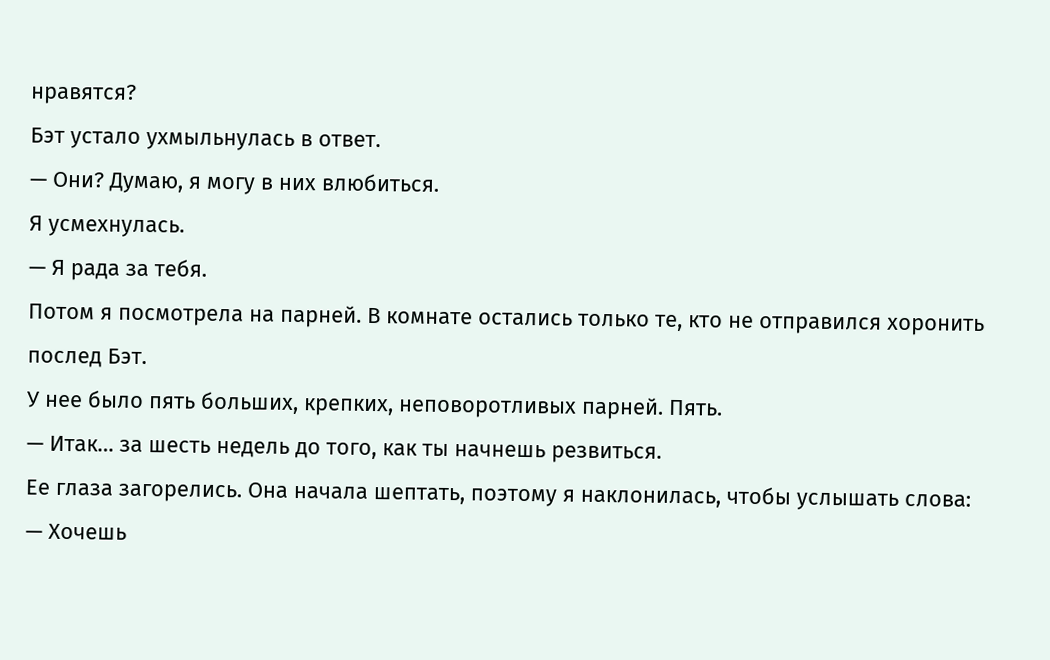нравятся?
Бэт устало ухмыльнулась в ответ.
— Они? Думаю, я могу в них влюбиться.
Я усмехнулась.
— Я рада за тебя.
Потом я посмотрела на парней. В комнате остались только те, кто не отправился хоронить послед Бэт.
У нее было пять больших, крепких, неповоротливых парней. Пять.
— Итак… за шесть недель до того, как ты начнешь резвиться.
Ее глаза загорелись. Она начала шептать, поэтому я наклонилась, чтобы услышать слова:
— Хочешь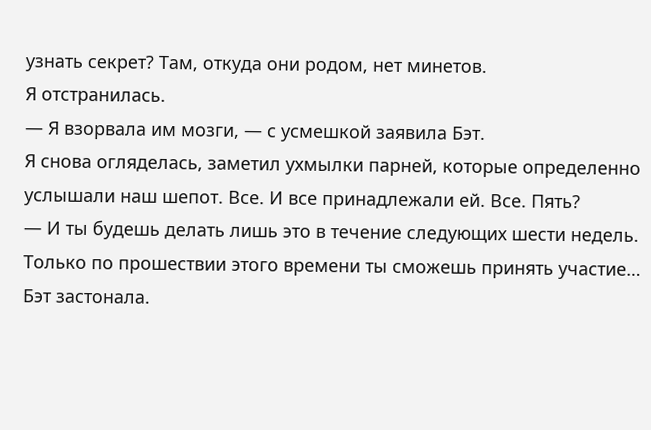узнать секрет? Там, откуда они родом, нет минетов.
Я отстранилась.
— Я взорвала им мозги, — с усмешкой заявила Бэт.
Я снова огляделась, заметил ухмылки парней, которые определенно услышали наш шепот. Все. И все принадлежали ей. Все. Пять?
— И ты будешь делать лишь это в течение следующих шести недель. Только по прошествии этого времени ты сможешь принять участие…
Бэт застонала.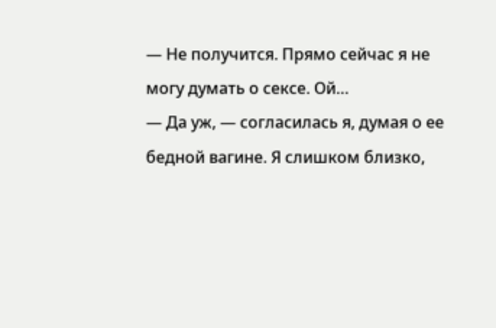— Не получится. Прямо сейчас я не могу думать о сексе. Ой…
— Да уж, — согласилась я, думая о ее бедной вагине. Я слишком близко,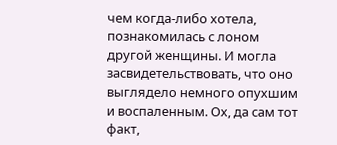чем когда-либо хотела, познакомилась с лоном другой женщины. И могла засвидетельствовать, что оно выглядело немного опухшим и воспаленным. Ох, да сам тот факт,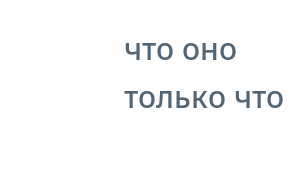что оно только что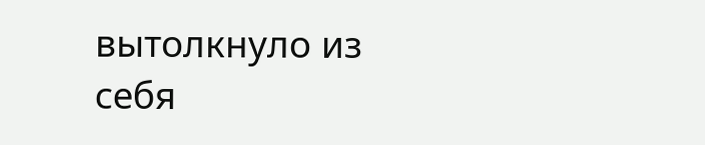вытолкнуло из себя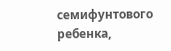семифунтового ребенка,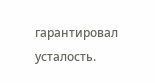гарантировал усталость.